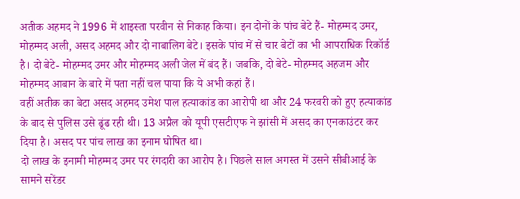अतीक अहमद ने 1996 में शाइस्ता परवीन से निकाह किया। इन दोनों के पांच बेटे हैं- मोहम्मद उमर, मोहम्मद अली, असद अहमद और दो नाबालिग बेटे। इसके पांच में से चार बेटों का भी आपराधिक रिकॉर्ड है। दो बेटे- मोहम्मद उमर और मोहम्मद अली जेल में बंद हैं। जबकि, दो बेटे- मोहम्मद अहजम और मोहम्मद आबान के बारे में पता नहीं चल पाया कि ये अभी कहां हैं।
वहीं अतीक का बेटा असद अहमद उमेश पाल हत्याकांड का आरोपी था और 24 फरवरी को हुए हत्याकांड के बाद से पुलिस उसे ढूंढ रही थी। 13 अप्रैल को यूपी एसटीएफ ने झांसी में असद का एनकाउंटर कर दिया है। असद पर पांच लाख का इनाम घोषित था।
दो लाख के इनामी मोहम्मद उमर पर रंगदारी का आरोप है। पिछले साल अगस्त में उसने सीबीआई के सामने सरेंडर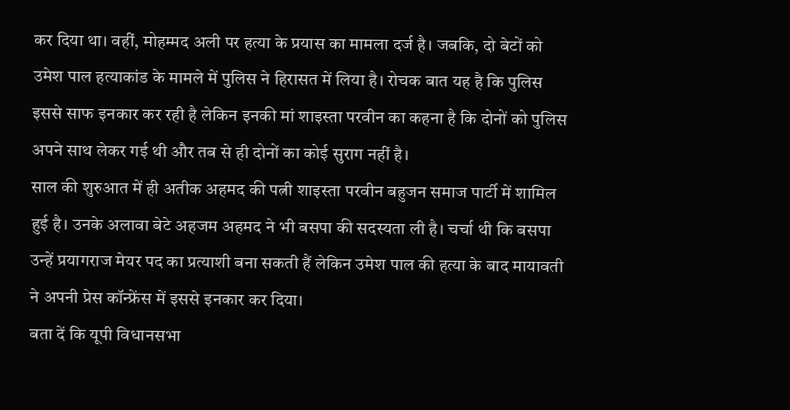कर दिया था। वहीं, मोहम्मद अली पर हत्या के प्रयास का मामला दर्ज है। जबकि, दो बेटों को उमेश पाल हत्याकांड के मामले में पुलिस ने हिरासत में लिया है। रोचक बात यह है कि पुलिस इससे साफ इनकार कर रही है लेकिन इनकी मां शाइस्ता परवीन का कहना है कि दोनों को पुलिस अपने साथ लेकर गई थी और तब से ही दोनों का कोई सुराग नहीं है।
साल की शुरुआत में ही अतीक अहमद की पत्नी शाइस्ता परवीन बहुजन समाज पार्टी में शामिल हुई है। उनके अलावा बेटे अहजम अहमद ने भी बसपा की सदस्यता ली है। चर्चा थी कि बसपा उन्हें प्रयागराज मेयर पद का प्रत्याशी बना सकती हैं लेकिन उमेश पाल की हत्या के बाद मायावती ने अपनी प्रेस कॉन्फ्रेंस में इससे इनकार कर दिया।
बता दें कि यूपी विधानसभा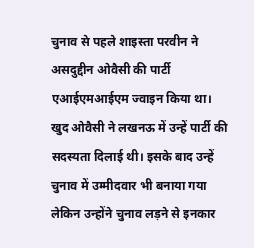चुनाव से पहले शाइस्ता परवीन ने असदुद्दीन ओवैसी की पार्टी एआईएमआईएम ज्वाइन किया था। खुद ओवैसी ने लखनऊ में उन्हें पार्टी की सदस्यता दिलाई थी। इसके बाद उन्हें चुनाव में उम्मीदवार भी बनाया गया लेकिन उन्होंने चुनाव लड़ने से इनकार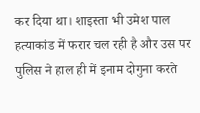कर दिया था। शाइस्ता भी उमेश पाल हत्याकांड में फरार चल रही है और उस पर पुलिस ने हाल ही में इनाम दोगुना करते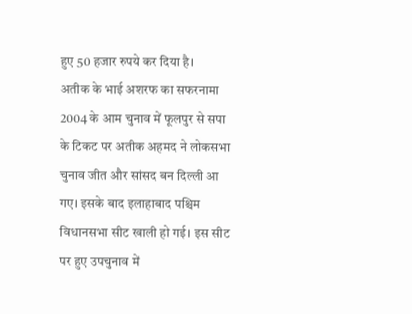हुए 50 हजार रुपये कर दिया है।
अतीक के भाई अशरफ का सफरनामा
2004 के आम चुनाव में फूलपुर से सपा के टिकट पर अतीक अहमद ने लोकसभा चुनाव जीत और सांसद बन दिल्ली आ गए। इसके बाद इलाहाबाद पश्चिम विधानसभा सीट खाली हो गई। इस सीट पर हुए उपचुनाव में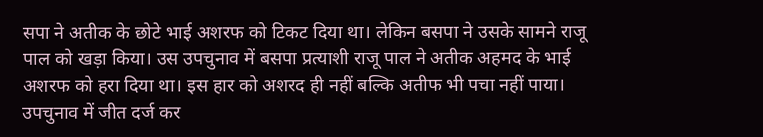सपा ने अतीक के छोटे भाई अशरफ को टिकट दिया था। लेकिन बसपा ने उसके सामने राजू पाल को खड़ा किया। उस उपचुनाव में बसपा प्रत्याशी राजू पाल ने अतीक अहमद के भाई अशरफ को हरा दिया था। इस हार को अशरद ही नहीं बल्कि अतीफ भी पचा नहीं पाया।
उपचुनाव में जीत दर्ज कर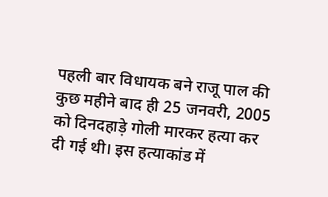पहली बार विधायक बने राजू पाल की कुछ महीने बाद ही 25 जनवरी, 2005 को दिनदहाड़े गोली मारकर हत्या कर दी गई थी। इस हत्याकांड में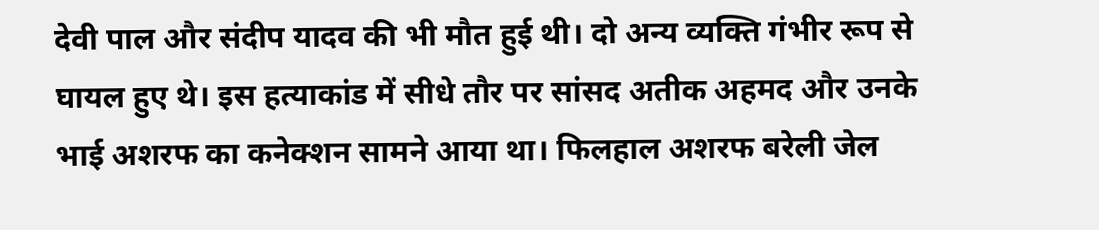देवी पाल और संदीप यादव की भी मौत हुई थी। दो अन्य व्यक्ति गंभीर रूप से घायल हुए थे। इस हत्याकांड में सीधे तौर पर सांसद अतीक अहमद और उनके भाई अशरफ का कनेक्शन सामने आया था। फिलहाल अशरफ बरेली जेल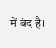में बंद है।